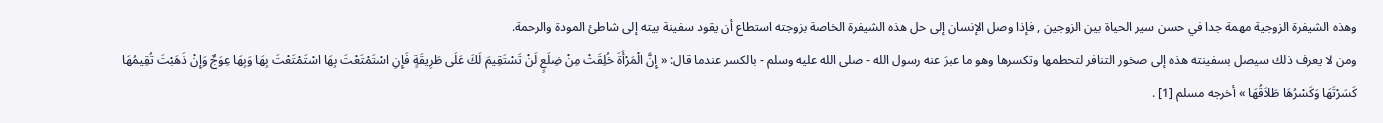وهذه الشيفرة الزوجية مهمة جدا في حسن سير الحياة بين الزوجين , فإذا وصل الإنسان إلى حل هذه الشيفرة الخاصة بزوجته استطاع أن يقود سفينة بيته إلى شاطئ المودة والرحمة.
ومن لا يعرف ذلك سيصل بسفينته هذه إلى صخور التنافر لتحطمها وتكسرها وهو ما عبرَ عنه رسول الله - صلى الله عليه وسلم - بالكسر عندما قال: « إِنَّ الْمَرْأَةَ خُلِقَتْ مِنْ ضِلَعٍ لَنْ تَسْتَقِيمَ لَكَ عَلَى طَرِيقَةٍ فَإِنِ اسْتَمْتَعْتَ بِهَا اسْتَمْتَعْتَ بِهَا وَبِهَا عِوَجٌ وَإِنْ ذَهَبْتَ تُقِيمُهَا كَسَرْتَهَا وَكَسْرُهَا طَلاَقُهَا » أخرجه مسلم [1] .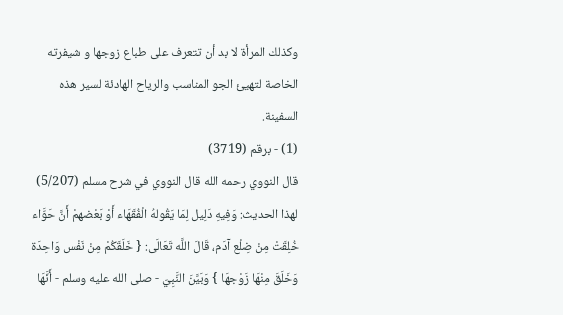وكذلك المرأة لا بد أن تتعرف على طباع زوجها و شيفرته الخاصة لتهيئ الجو المناسب والرياح الهادئة لسير هذه السفينة.
(1) - برقم (3719)
قال النووي رحمه الله قال النووي في شرح مسلم (5/207) لهذا الحديث: وَفِيهِ دَلِيل لِمَا يَقُولهُ الْفُقَهَاء أَوْ بَعْضهمْ أَنَّ حَوَّاء خُلِقَتْ مِنْ ضِلْع آدَم، قَالَ اللَّه تَعَالَى: { خَلَقَكُمْ مِنْ نَفْس وَاحِدَة وَخَلَقَ مِنْهَا زَوْجهَا } وَبَيَّنَ النَّبِيّ - صلى الله عليه وسلم - أَنَّهَا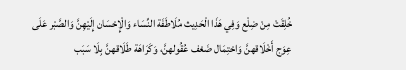خُلِقَتْ مِنْ ضِلْع وَفِي هَذَا الْحَدِيث مُلَاطَفَة النِّسَاء وَالْإِحْسَان إِلَيْهِنَّ وَالصَّبْر عَلَى عِوَج أَخْلَاقهنَّ وَاحْتِمَال ضَعْف عُقُولهنَّ، وَكَرَاهَة طَلَاقهنَّ بِلَا سَبَب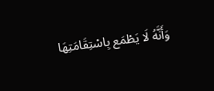وَأَنَّهُ لَا يَطْمَع بِاسْتِقَامَتِهَا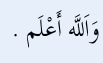وَاَللَّه أَعْلَم .